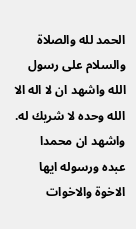الحمد لله والصلاة والسلام على رسول الله واشهد ان لا اله الا الله وحده لا شريك له. واشهد ان محمدا عبده ورسوله ايها الاخوة والاخوات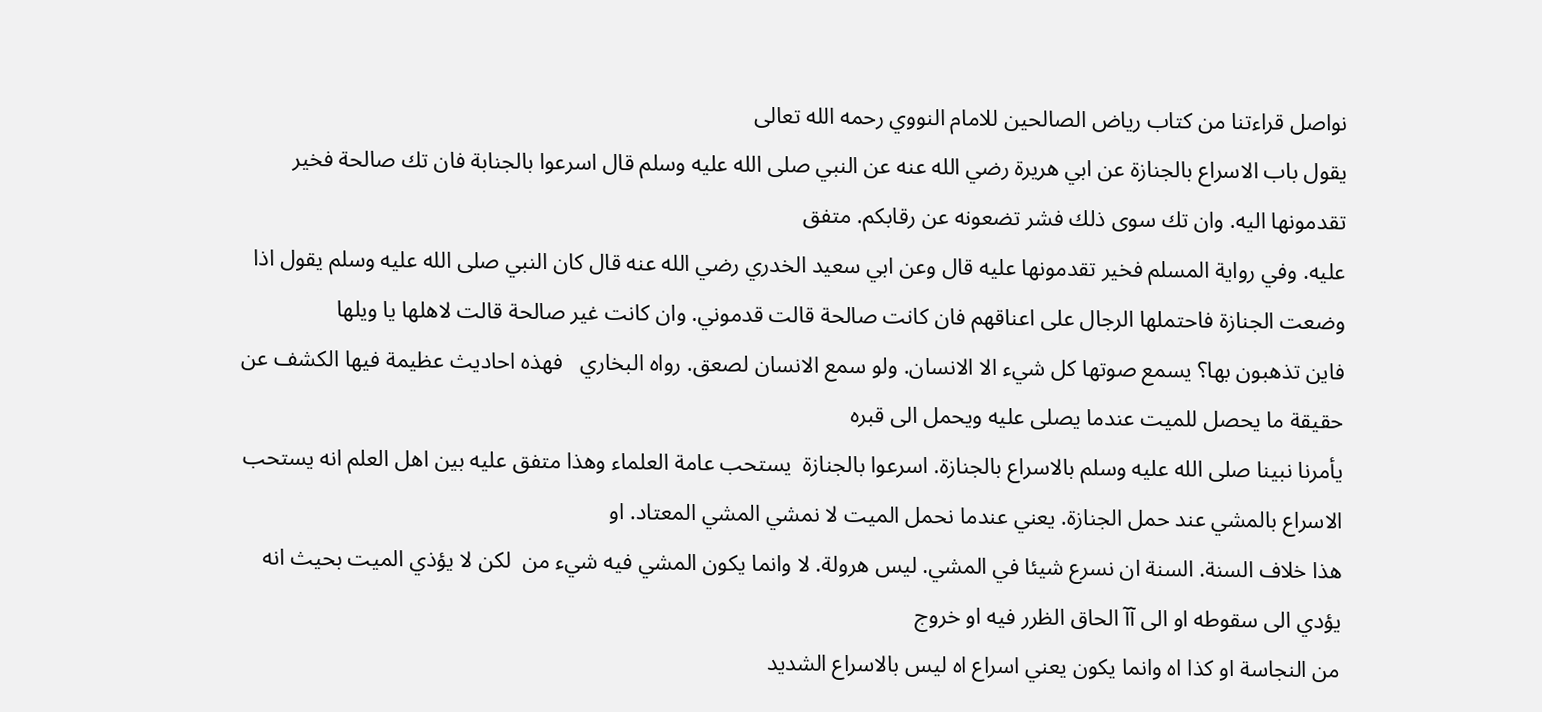نواصل قراءتنا من كتاب رياض الصالحين للامام النووي رحمه الله تعالى
يقول باب الاسراع بالجنازة عن ابي هريرة رضي الله عنه عن النبي صلى الله عليه وسلم قال اسرعوا بالجنابة فان تك صالحة فخير تقدمونها اليه. وان تك سوى ذلك فشر تضعونه عن رقابكم. متفق
عليه. وفي رواية المسلم فخير تقدمونها عليه قال وعن ابي سعيد الخدري رضي الله عنه قال كان النبي صلى الله عليه وسلم يقول اذا وضعت الجنازة فاحتملها الرجال على اعناقهم فان كانت صالحة قالت قدموني. وان كانت غير صالحة قالت لاهلها يا ويلها
فاين تذهبون بها؟ يسمع صوتها كل شيء الا الانسان. ولو سمع الانسان لصعق. رواه البخاري   فهذه احاديث عظيمة فيها الكشف عن حقيقة ما يحصل للميت عندما يصلى عليه ويحمل الى قبره
يأمرنا نبينا صلى الله عليه وسلم بالاسراع بالجنازة. اسرعوا بالجنازة  يستحب عامة العلماء وهذا متفق عليه بين اهل العلم انه يستحب الاسراع بالمشي عند حمل الجنازة. يعني عندما نحمل الميت لا نمشي المشي المعتاد. او
هذا خلاف السنة. السنة ان نسرع شيئا في المشي. ليس هرولة. لا وانما يكون المشي فيه شيء من  لكن لا يؤذي الميت بحيث انه يؤدي الى سقوطه او الى آآ الحاق الظرر فيه او خروج
من النجاسة او كذا اه وانما يكون يعني اسراع اه ليس بالاسراع الشديد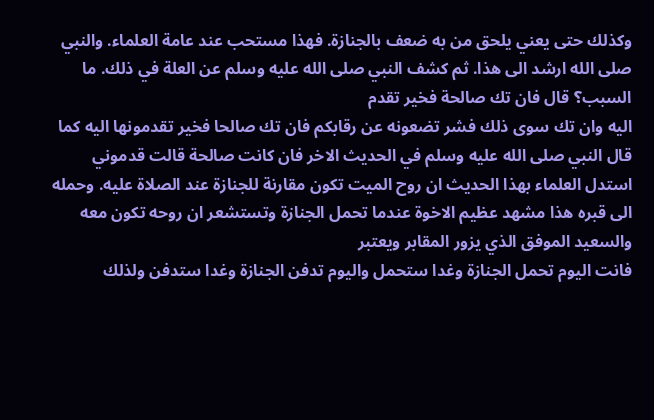وكذلك حتى يعني يلحق من به ضعف بالجنازة. فهذا مستحب عند عامة العلماء. والنبي صلى الله ارشد الى هذا. ثم كشف النبي صلى الله عليه وسلم عن العلة في ذلك. ما السبب؟ قال فان تك صالحة فخير تقدم
اليه وان تك سوى ذلك فشر تضعونه عن رقابكم فان تك صالحا فخير تقدمونها اليه كما قال النبي صلى الله عليه وسلم في الحديث الاخر فان كانت صالحة قالت قدموني
استدل العلماء بهذا الحديث ان روح الميت تكون مقارنة للجنازة عند الصلاة عليه. وحمله الى قبره هذا مشهد عظيم الاخوة عندما تحمل الجنازة وتستشعر ان روحه تكون معه والسعيد الموفق الذي يزور المقابر ويعتبر
فانت اليوم تحمل الجنازة وغدا ستحمل واليوم تدفن الجنازة وغدا ستدفن ولذلك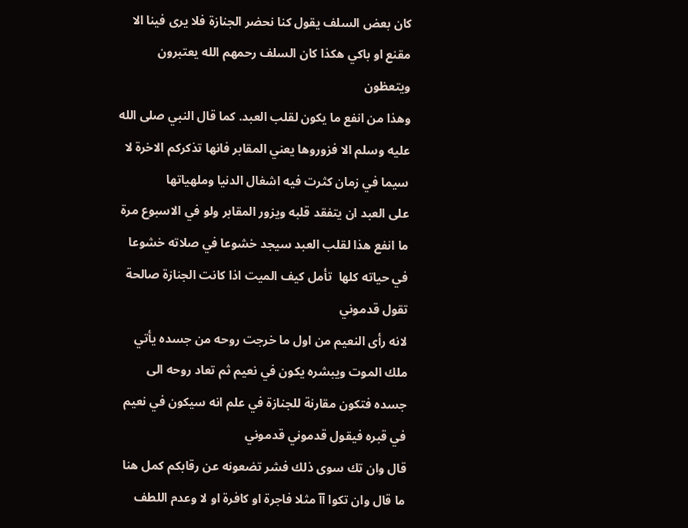كان بعض السلف يقول كنا نحضر الجنازة فلا يرى فينا الا مقنع او باكي هكذا كان السلف رحمهم الله يعتبرون ويتعظون
وهذا من انفع ما يكون لقلب العبد. كما قال النبي صلى الله عليه وسلم الا فزوروها يعني المقابر فانها تذكركم الاخرة لا سيما في زمان كثرت فيه اشغال الدنيا وملهياتها
على العبد ان يتفقد قلبه ويزور المقابر ولو في الاسبوع مرة ما انفع هذا لقلب العبد سيجد خشوعا في صلاته خشوعا في حياته كلها  تأمل كيف الميت اذا كانت الجنازة صالحة تقول قدموني
لانه رأى النعيم من اول ما خرجت روحه من جسده يأتي ملك الموت ويبشره يكون في نعيم ثم تعاد روحه الى جسده فتكون مقارنة للجنازة في علم انه سيكون في نعيم في قبره فيقول قدموني قدموني
قال وان تك سوى ذلك فشر تضعونه عن رقابكم كمل هنا ما قال وان تكوا آآ مثلا فاجرة او كافرة او لا وعدم اللطف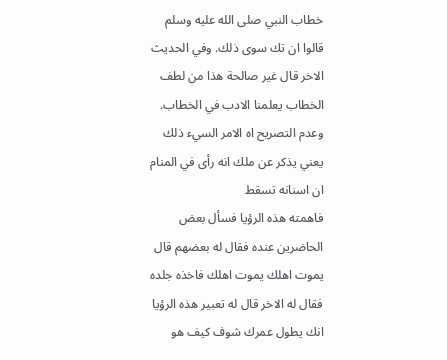خطاب النبي صلى الله عليه وسلم
قالوا ان تك سوى ذلك. وفي الحديث الاخر قال غير صالحة هذا من لطف الخطاب يعلمنا الادب في الخطاب. وعدم التصريح اه الامر السيء ذلك يعني يذكر عن ملك انه رأى في المنام ان اسنانه تسقط
فاهمته هذه الرؤيا فسأل بعض الحاضرين عنده فقال له بعضهم قال يموت اهلك يموت اهلك فاخذه جلده فقال له الاخر قال له تعبير هذه الرؤيا انك يطول عمرك شوف كيف هو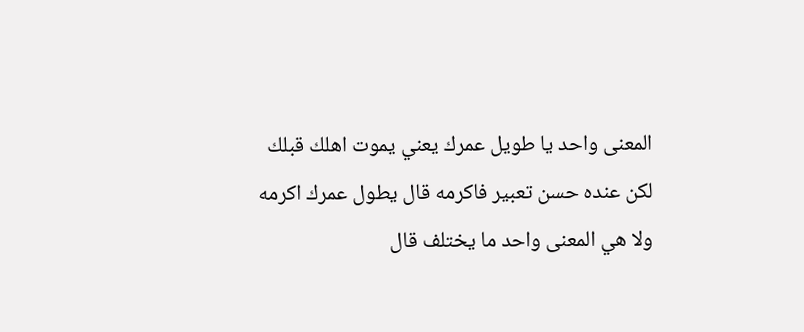المعنى واحد يا طويل عمرك يعني يموت اهلك قبلك
لكن عنده حسن تعبير فاكرمه قال يطول عمرك اكرمه ولا هي المعنى واحد ما يختلف قال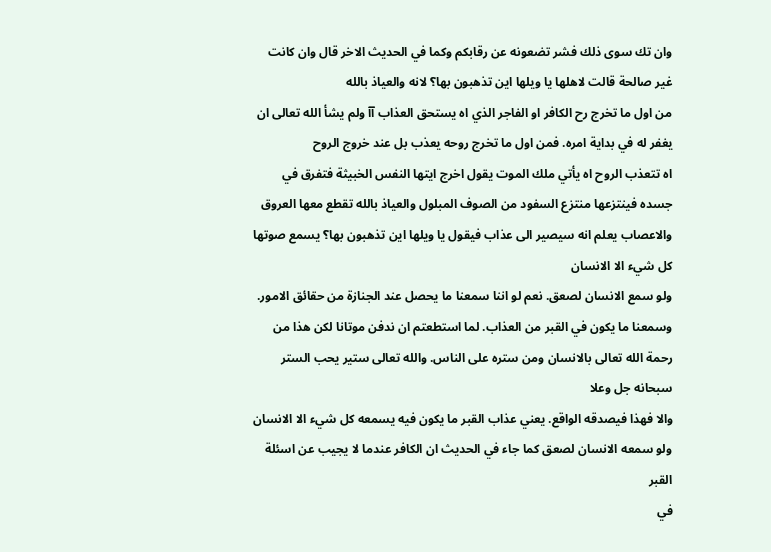وان تك سوى ذلك فشر تضعونه عن رقابكم وكما في الحديث الاخر قال وان كانت غير صالحة قالت لاهلها يا ويلها اين تذهبون بها؟ لانه والعياذ بالله
من اول ما تخرج رح الكافر او الفاجر الذي اه يستحق العذاب آآ ولم يشأ الله تعالى ان يغفر له في بداية امره. فمن اول ما تخرج روحه يعذب بل عند خروج الروح
اه تتعذب الروح اه يأتي ملك الموت يقول اخرج ايتها النفس الخبيثة فتفرق في جسده فينتزعها منتزع السفود من الصوف المبلول والعياذ بالله تقطع معها العروق والاعصاب يعلم انه سيصير الى عذاب فيقول يا ويلها اين تذهبون بها؟ يسمع صوتها كل شيء الا الانسان
ولو سمع الانسان لصعق. نعم لو اننا سمعنا ما يحصل عند الجنازة من حقائق الامور. وسمعنا ما يكون في القبر من العذاب. لما استطعتم ان ندفن موتانا لكن هذا من رحمة الله تعالى بالانسان ومن ستره على الناس. والله تعالى ستير يحب الستر سبحانه جل وعلا
والا فهذا فيصدقه الواقع. يعني عذاب القبر ما يكون فيه يسمعه كل شيء الا الانسان ولو سمعه الانسان لصعق كما جاء في الحديث ان الكافر عندما لا يجيب عن اسئلة القبر
في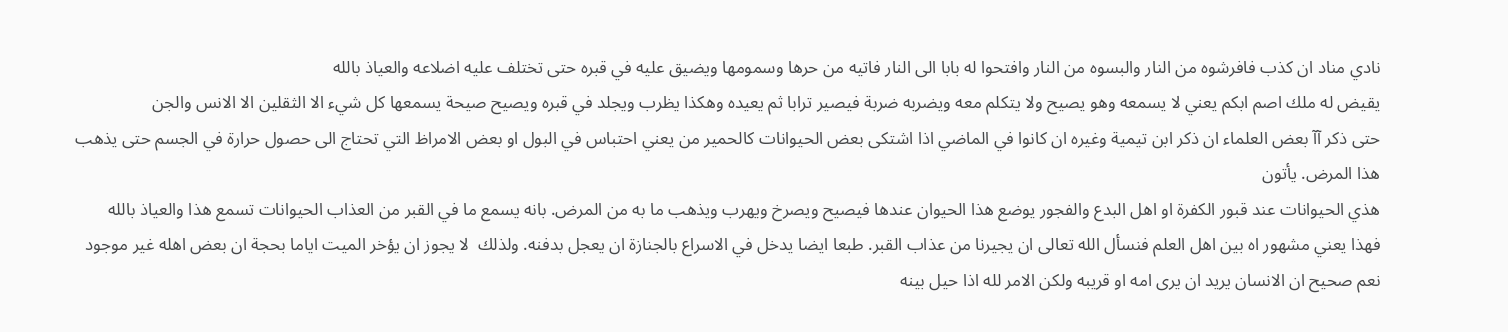نادي مناد ان كذب فافرشوه من النار والبسوه من النار وافتحوا له بابا الى النار فاتيه من حرها وسمومها ويضيق عليه في قبره حتى تختلف عليه اضلاعه والعياذ بالله
يقيض له ملك اصم ابكم يعني لا يسمعه وهو يصيح ولا يتكلم معه ويضربه ضربة فيصير ترابا ثم يعيده وهكذا يظرب ويجلد في قبره ويصيح صيحة يسمعها كل شيء الا الثقلين الا الانس والجن
حتى ذكر آآ بعض العلماء ان ذكر ابن تيمية وغيره ان كانوا في الماضي اذا اشتكى بعض الحيوانات كالحمير من يعني احتباس في البول او بعض الامراظ التي تحتاج الى حصول حرارة في الجسم حتى يذهب هذا المرض. يأتون
هذي الحيوانات عند قبور الكفرة او اهل البدع والفجور يوضع هذا الحيوان عندها فيصيح ويصرخ ويهرب ويذهب ما به من المرض. بانه يسمع ما في القبر من العذاب الحيوانات تسمع هذا والعياذ بالله
فهذا يعني مشهور اه بين اهل العلم فنسأل الله تعالى ان يجيرنا من عذاب القبر. طبعا ايضا يدخل في الاسراع بالجنازة ان يعجل بدفنه. ولذلك  لا يجوز ان يؤخر الميت اياما بحجة ان بعض اهله غير موجود
نعم صحيح ان الانسان يريد ان يرى امه او قريبه ولكن الامر لله اذا حيل بينه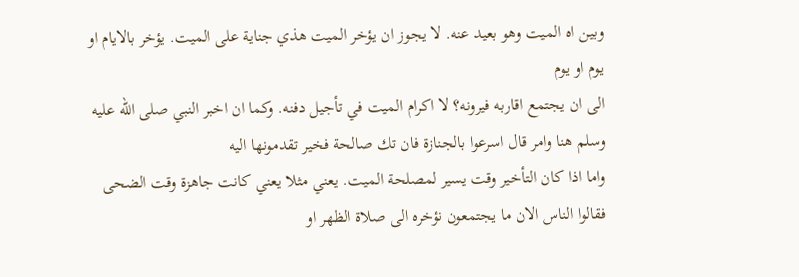وبين اه الميت وهو بعيد عنه. لا يجوز ان يؤخر الميت هذي جناية على الميت. يؤخر بالايام او يوم او يوم
الى ان يجتمع اقاربه فيرونه؟ لا اكرام الميت في تأجيل دفنه. وكما ان اخبر النبي صلى الله عليه وسلم هنا وامر قال اسرعوا بالجنازة فان تك صالحة فخير تقدمونها اليه
واما اذا كان التأخير وقت يسير لمصلحة الميت. يعني مثلا يعني كانت جاهزة وقت الضحى فقالوا الناس الان ما يجتمعون نؤخره الى صلاة الظهر او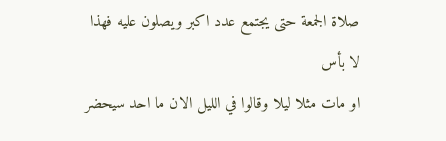صلاة الجمعة حتى يجتمع عدد اكبر ويصلون عليه فهذا لا بأس
او مات مثلا ليلا وقالوا في الليل الان ما احد سيحضر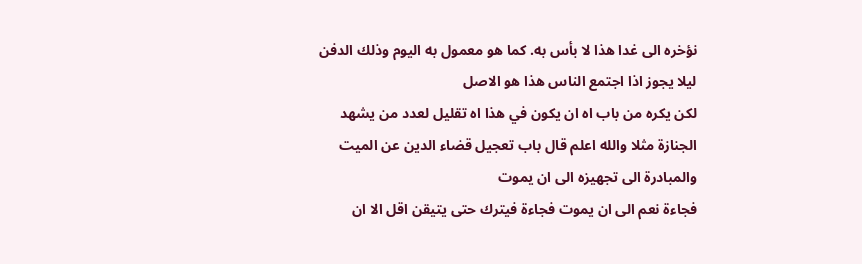نؤخره الى غدا هذا لا بأس به. كما هو معمول به اليوم وذلك الدفن ليلا يجوز اذا اجتمع الناس هذا هو الاصل
لكن يكره من باب اه ان يكون في هذا اه تقليل لعدد من يشهد الجنازة مثلا والله اعلم قال باب تعجيل قضاء الدين عن الميت والمبادرة الى تجهيزه الى ان يموت
فجاءة نعم الى ان يموت فجاءة فيترك حتى يتيقن اقل الا ان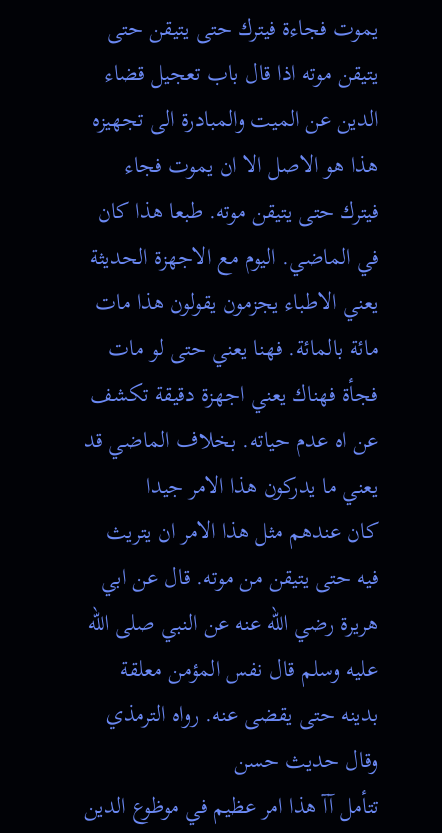يموت فجاءة فيترك حتى يتيقن حتى يتيقن موته اذا قال باب تعجيل قضاء الدين عن الميت والمبادرة الى تجهيزه هذا هو الاصل الا ان يموت فجاء
فيترك حتى يتيقن موته. طبعا هذا كان في الماضي. اليوم مع الاجهزة الحديثة يعني الاطباء يجزمون يقولون هذا مات مائة بالمائة. فهنا يعني حتى لو مات فجأة فهناك يعني اجهزة دقيقة تكشف عن اه عدم حياته. بخلاف الماضي قد يعني ما يدركون هذا الامر جيدا
كان عندهم مثل هذا الامر ان يتريث فيه حتى يتيقن من موته. قال عن ابي هريرة رضي الله عنه عن النبي صلى الله عليه وسلم قال نفس المؤمن معلقة بدينه حتى يقضى عنه. رواه الترمذي وقال حديث حسن
تتأمل آآ هذا امر عظيم في موظوع الدين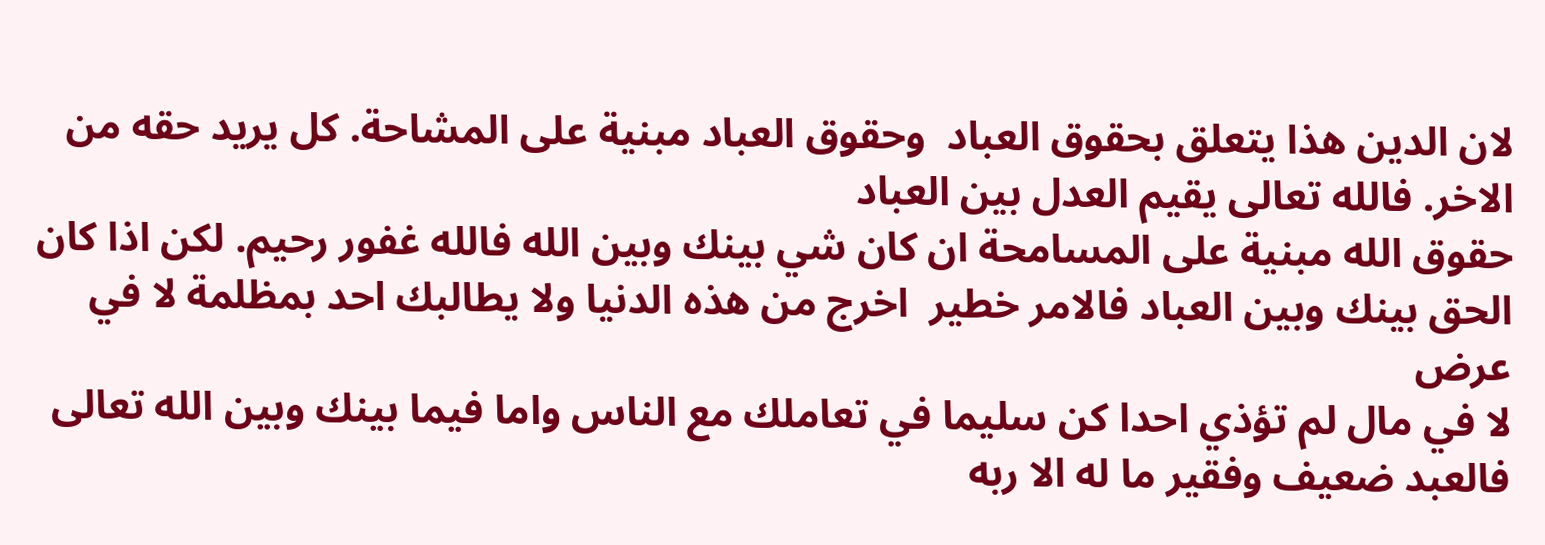لان الدين هذا يتعلق بحقوق العباد  وحقوق العباد مبنية على المشاحة. كل يريد حقه من الاخر. فالله تعالى يقيم العدل بين العباد
حقوق الله مبنية على المسامحة ان كان شي بينك وبين الله فالله غفور رحيم. لكن اذا كان الحق بينك وبين العباد فالامر خطير  اخرج من هذه الدنيا ولا يطالبك احد بمظلمة لا في عرض
لا في مال لم تؤذي احدا كن سليما في تعاملك مع الناس واما فيما بينك وبين الله تعالى فالعبد ضعيف وفقير ما له الا ربه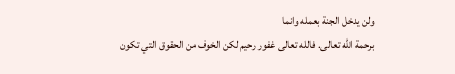ولن يدخل الجنة بعمله وانما
برحمة الله تعالى. فالله تعالى غفور رحيم لكن الخوف من الحقوق التي تكون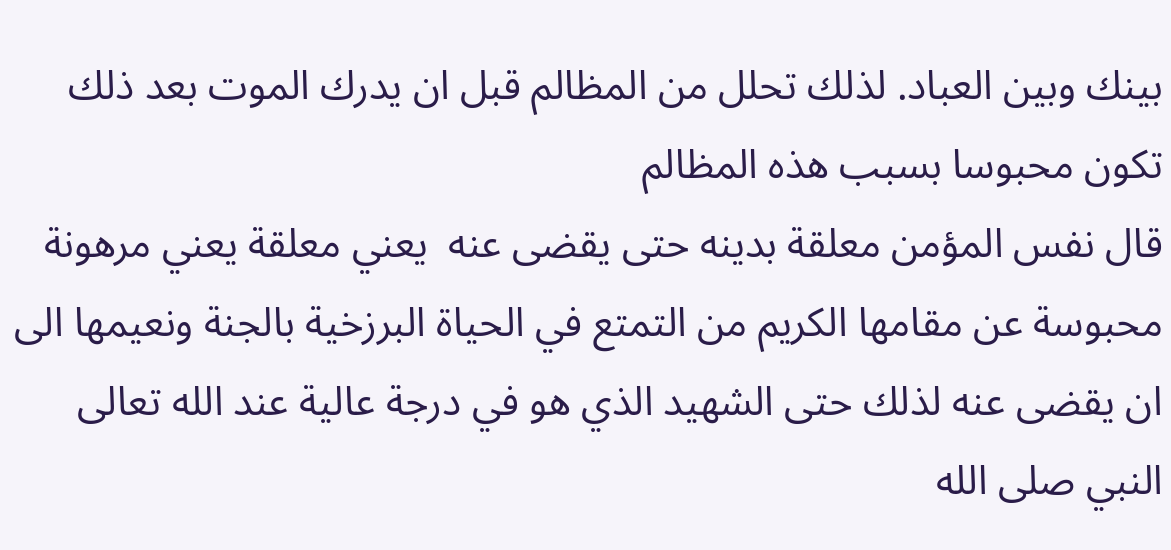بينك وبين العباد. لذلك تحلل من المظالم قبل ان يدرك الموت بعد ذلك تكون محبوسا بسبب هذه المظالم
قال نفس المؤمن معلقة بدينه حتى يقضى عنه  يعني معلقة يعني مرهونة محبوسة عن مقامها الكريم من التمتع في الحياة البرزخية بالجنة ونعيمها الى ان يقضى عنه لذلك حتى الشهيد الذي هو في درجة عالية عند الله تعالى
النبي صلى الله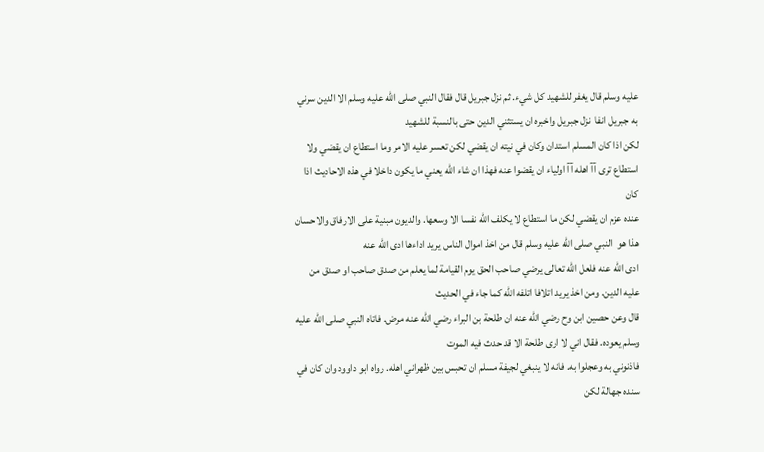عليه وسلم قال يغفر للشهيد كل شيء. ثم نزل جبريل قال فقال النبي صلى الله عليه وسلم الا الدين سرني به جبريل انفا  نزل جبريل واخبره ان يستثني الدين حتى بالنسبة للشهيد
لكن اذا كان المسلم استدان وكان في نيته ان يقضي لكن تعسر عليه الامر وما استطاع ان يقضي ولا استطاع ترى آآ اهله آآ اولياء ان يقضوا عنه فهذا ان شاء الله يعني ما يكون داخلا في هذه الاحاديث اذا كان
عنده عزم ان يقضي لكن ما استطاع لا يكلف الله نفسا الا وسعها. والديون مبنية على الارفاق والاحسان هذا هو  النبي صلى الله عليه وسلم قال من اخذ اموال الناس يريد اداءها ادى الله عنه
ادى الله عنه فلعل الله تعالى يرضي صاحب الحق يوم القيامة لما يعلم من صدق صاحب او صدق من عليه الدين. ومن اخذ يريد اتلافا اتلفه الله كما جاء في الحديث
قال وعن حصين ابن وح رضي الله عنه ان طلحة بن البراء رضي الله عنه مرض. فاتاه النبي صلى الله عليه وسلم يعوده. فقال اني لا ارى طلحة الا قد حدث فيه الموت
فاذنوني به وعجلوا به. فانه لا ينبغي لجيفة مسلم ان تحبس بين ظهراني اهله. رواه ابو داوود وان كان في سنده جهالة لكن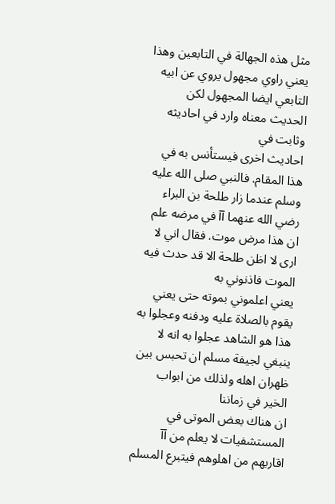مثل هذه الجهالة في التابعين وهذا يعني راوي مجهول يروي عن ابيه التابعي ايضا المجهول لكن الحديث معناه وارد في احاديثه وثابت في
احاديث اخرى فيستأنس به في هذا المقام. فالنبي صلى الله عليه وسلم عندما زار طلحة بن البراء رضي الله عنهما آآ في مرضه علم ان هذا مرض موت. فقال اني لا ارى لا اظن طلحة الا قد حدث فيه الموت فاذنوني به
يعني اعلموني بموته حتى يعني يقوم بالصلاة عليه ودفنه وعجلوا به هذا هو الشاهد عجلوا به انه لا ينبغي لجيفة مسلم ان تحبس بين ظهران اهله ولذلك من ابواب الخير في زماننا
ان هناك بعض الموتى في المستشفيات لا يعلم من آآ اقاربهم من اهلوهم فيتبرع المسلم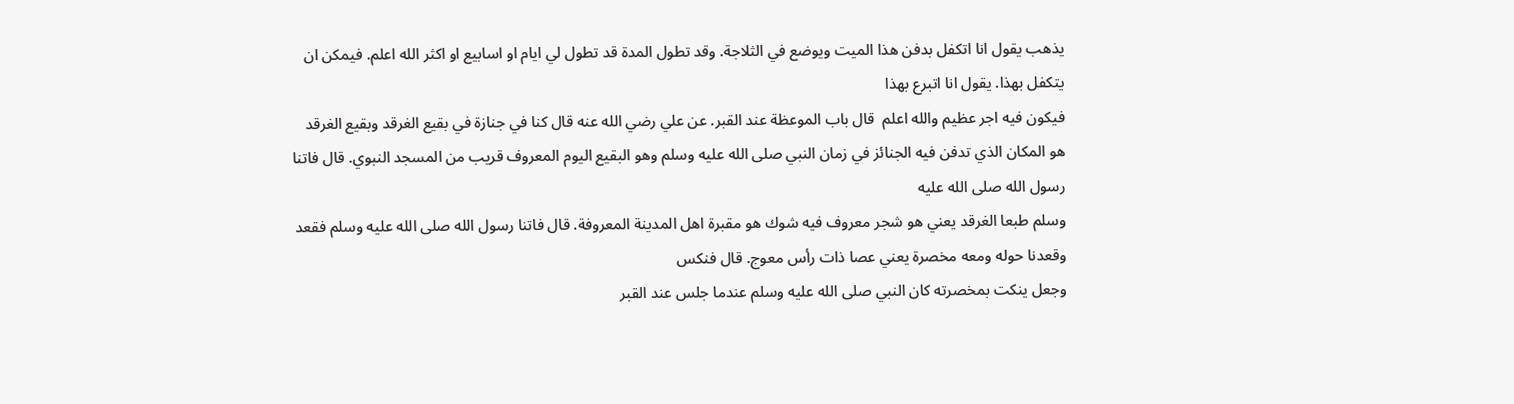يذهب يقول انا اتكفل بدفن هذا الميت ويوضع في الثلاجة. وقد تطول المدة قد تطول لي ايام او اسابيع او اكثر الله اعلم. فيمكن ان يتكفل بهذا. يقول انا اتبرع بهذا
فيكون فيه اجر عظيم والله اعلم  قال باب الموعظة عند القبر. عن علي رضي الله عنه قال كنا في جنازة في بقيع الغرقد وبقيع الغرقد هو المكان الذي تدفن فيه الجنائز في زمان النبي صلى الله عليه وسلم وهو البقيع اليوم المعروف قريب من المسجد النبوي. قال فاتنا رسول الله صلى الله عليه
وسلم طبعا الغرقد يعني هو شجر معروف فيه شوك هو مقبرة اهل المدينة المعروفة. قال فاتنا رسول الله صلى الله عليه وسلم فقعد وقعدنا حوله ومعه مخصرة يعني عصا ذات رأس معوج. قال فنكس
وجعل ينكت بمخصرته كان النبي صلى الله عليه وسلم عندما جلس عند القبر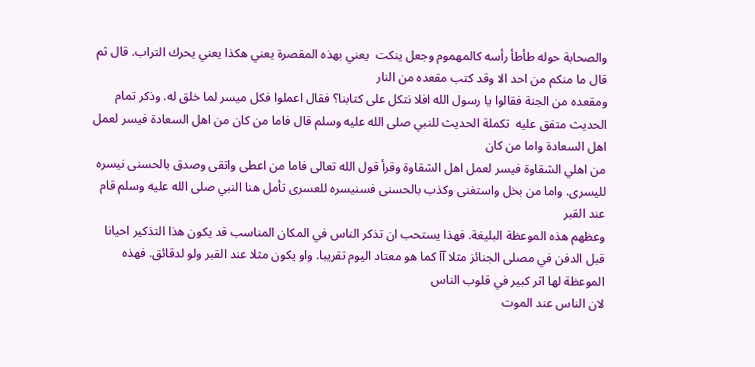والصحابة حوله طأطأ رأسه كالمهموم وجعل ينكت  يعني بهذه المقصرة يعني هكذا يعني يحرك التراب. قال ثم قال ما منكم من احد الا وقد كتب مقعده من النار
ومقعده من الجنة فقالوا يا رسول الله افلا نتكل على كتابنا؟ فقال اعملوا فكل ميسر لما خلق له. وذكر تمام الحديث متفق عليه  تكملة الحديث للنبي صلى الله عليه وسلم قال فاما من كان من اهل السعادة فيسر لعمل اهل السعادة واما من كان
من اهلي الشقاوة فيسر لعمل اهل الشقاوة وقرأ قول الله تعالى فاما من اعطى واتقى وصدق بالحسنى نيسره لليسرى. واما من بخل واستغنى وكذب بالحسنى فسنيسره للعسرى تأمل هنا النبي صلى الله عليه وسلم قام عند القبر
وعظهم هذه الموعظة البليغة. فهذا يستحب ان تذكر الناس في المكان المناسب قد يكون هذا التذكير احيانا قبل الدفن في مصلى الجنائز مثلا آآ كما هو معتاد اليوم تقريبا. واو يكون مثلا عند القبر ولو لدقائق. فهذه الموعظة لها اثر كبير في قلوب الناس
لان الناس عند الموت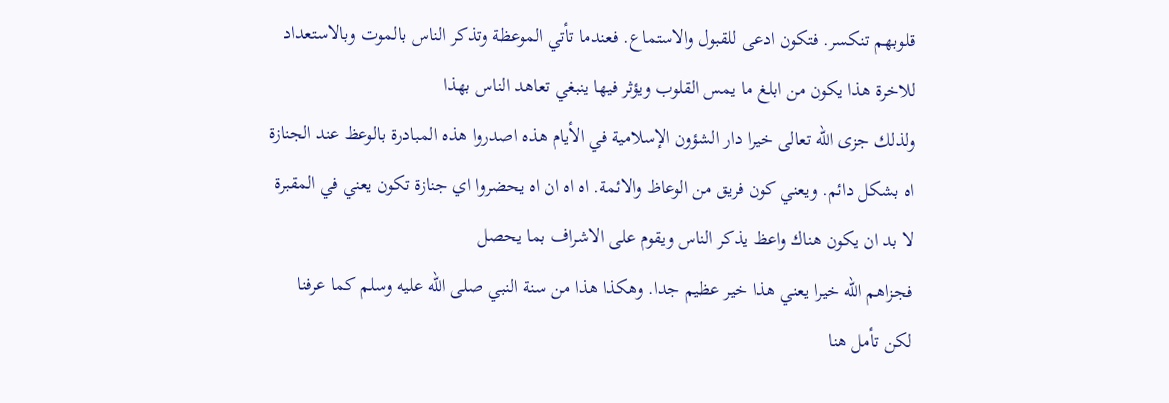قلوبهم تنكسر. فتكون ادعى للقبول والاستماع. فعندما تأتي الموعظة وتذكر الناس بالموت وبالاستعداد للاخرة هذا يكون من ابلغ ما يمس القلوب ويؤثر فيها ينبغي تعاهد الناس بهذا
ولذلك جزى الله تعالى خيرا دار الشؤون الإسلامية في الأيام هذه اصدروا هذه المبادرة بالوعظ عند الجنازة اه بشكل دائم. ويعني كون فريق من الوعاظ والائمة. اه اه ان اه يحضروا اي جنازة تكون يعني في المقبرة لا بد ان يكون هناك واعظ يذكر الناس ويقوم على الاشراف بما يحصل
فجزاهم الله خيرا يعني هذا خير عظيم جدا. وهكذا هذا من سنة النبي صلى الله عليه وسلم كما عرفنا  لكن تأمل هنا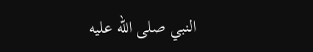النبي صلى الله عليه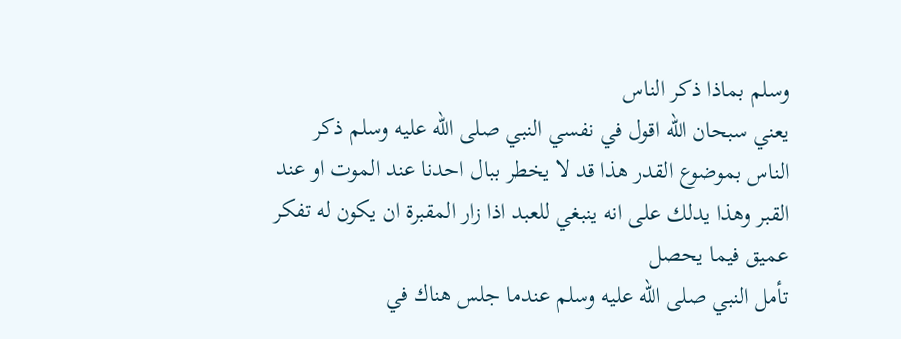وسلم بماذا ذكر الناس
يعني سبحان الله اقول في نفسي النبي صلى الله عليه وسلم ذكر الناس بموضوع القدر هذا قد لا يخطر ببال احدنا عند الموت او عند القبر وهذا يدلك على انه ينبغي للعبد اذا زار المقبرة ان يكون له تفكر عميق فيما يحصل
تأمل النبي صلى الله عليه وسلم عندما جلس هناك في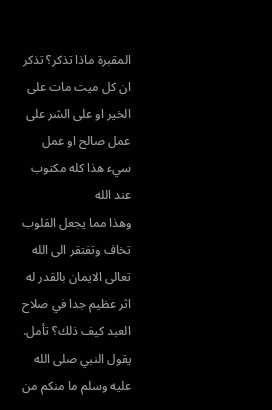المقبرة ماذا تذكر؟ تذكر ان كل ميت مات على الخير او على الشر على عمل صالح او عمل سيء هذا كله مكتوب عند الله
وهذا مما يجعل القلوب تخاف وتفتقر الى الله تعالى الايمان بالقدر له اثر عظيم جدا في صلاح العبد كيف ذلك؟ تأمل. يقول النبي صلى الله عليه وسلم ما منكم من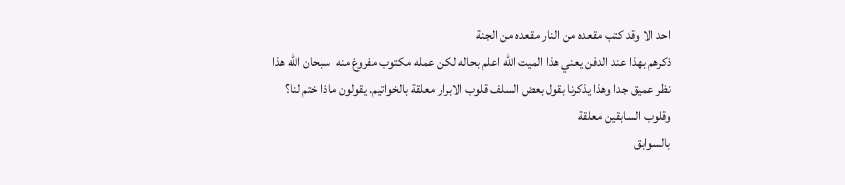احد الا وقد كتب مقعده من النار مقعده من الجنة
ذكرهم بهذا عند الدفن يعني هذا الميت الله اعلم بحاله لكن عمله مكتوب مفروغ منه  سبحان الله هذا نظر عميق جدا وهذا يذكرنا بقول بعض السلف قلوب الابرار معلقة بالخواتيم. يقولون ماذا ختم لنا؟ وقلوب السابقين معلقة
بالسوابق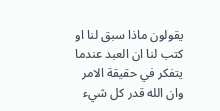يقولون ماذا سبق لنا او كتب لنا ان العبد عندما يتفكر في حقيقة الامر وان الله قدر كل شيء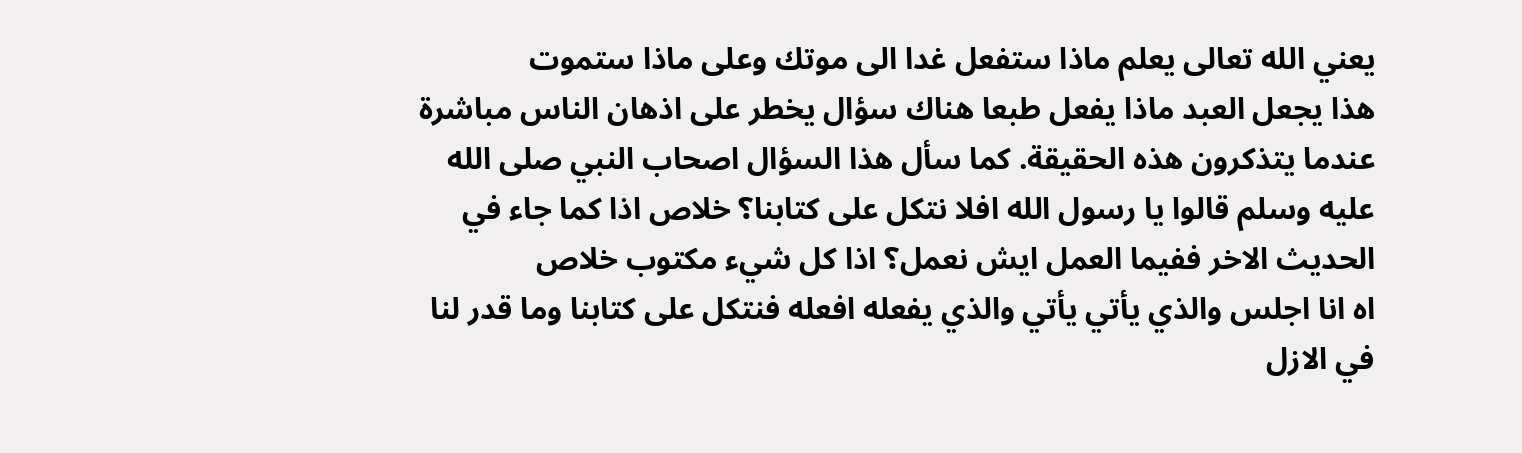يعني الله تعالى يعلم ماذا ستفعل غدا الى موتك وعلى ماذا ستموت
هذا يجعل العبد ماذا يفعل طبعا هناك سؤال يخطر على اذهان الناس مباشرة عندما يتذكرون هذه الحقيقة. كما سأل هذا السؤال اصحاب النبي صلى الله عليه وسلم قالوا يا رسول الله افلا نتكل على كتابنا؟ خلاص اذا كما جاء في الحديث الاخر ففيما العمل ايش نعمل؟ اذا كل شيء مكتوب خلاص
اه انا اجلس والذي يأتي يأتي والذي يفعله افعله فنتكل على كتابنا وما قدر لنا في الازل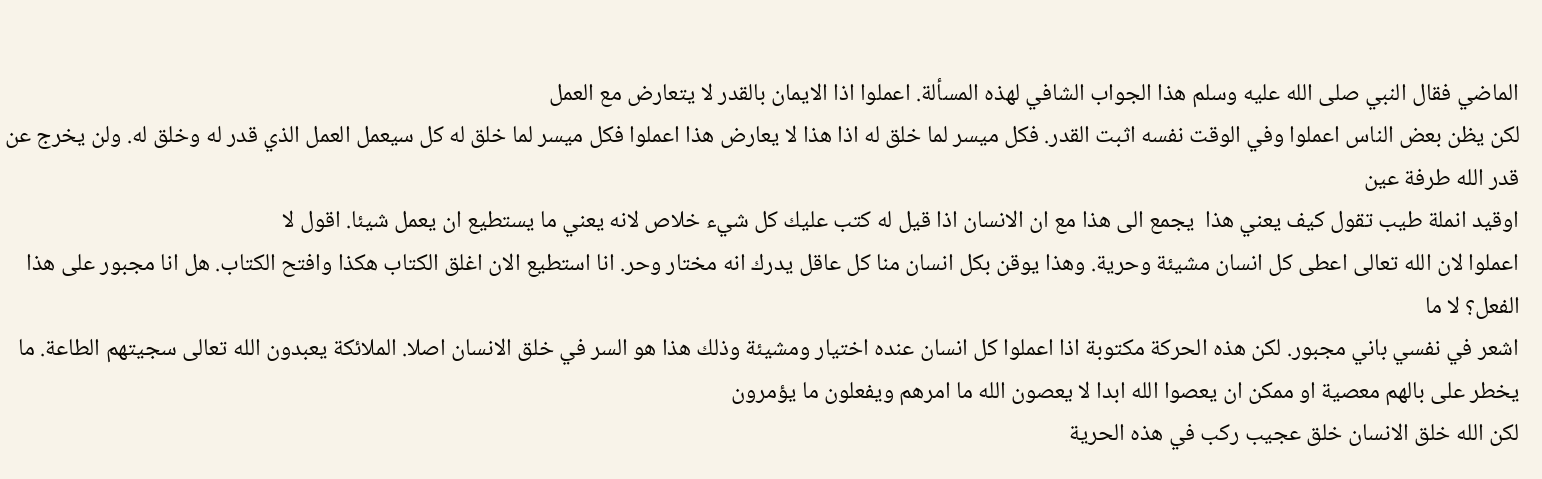الماضي فقال النبي صلى الله عليه وسلم هذا الجواب الشافي لهذه المسألة. اعملوا اذا الايمان بالقدر لا يتعارض مع العمل
لكن يظن بعض الناس اعملوا وفي الوقت نفسه اثبت القدر. فكل ميسر لما خلق له اذا هذا لا يعارض هذا اعملوا فكل ميسر لما خلق له كل سيعمل العمل الذي قدر له وخلق له. ولن يخرج عن قدر الله طرفة عين
اوقيد انملة طيب تقول كيف يعني هذا  يجمع الى هذا مع ان الانسان اذا قيل له كتب عليك كل شيء خلاص لانه يعني ما يستطيع ان يعمل شيئا. اقول لا
اعملوا لان الله تعالى اعطى كل انسان مشيئة وحرية. وهذا يوقن بكل انسان منا كل عاقل يدرك انه مختار وحر. انا استطيع الان اغلق الكتاب هكذا وافتح الكتاب. هل انا مجبور على هذا الفعل؟ لا ما
اشعر في نفسي باني مجبور. لكن هذه الحركة مكتوبة اذا اعملوا كل انسان عنده اختيار ومشيئة وذلك هذا هو السر في خلق الانسان اصلا. الملائكة يعبدون الله تعالى سجيتهم الطاعة. ما يخطر على بالهم معصية او ممكن ان يعصوا الله ابدا لا يعصون الله ما امرهم ويفعلون ما يؤمرون
لكن الله خلق الانسان خلق عجيب ركب في هذه الحرية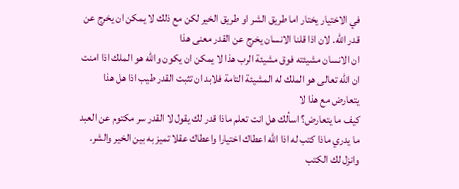في الاختيار يختار اما طريق الشر او طريق الخير لكن مع ذلك لا يمكن ان يخرج عن قدر الله. لان اذا قلنا الانسان يخرج عن القدر معنى هذا
ان الانسان مشيئته فوق مشيئة الرب هذا لا يمكن ان يكون والله هو الملك اذا امنت ان الله تعالى هو الملك له المشيئة التامة فلابد ان تثبت القدر طيب اذا هل هذا يتعارض مع هذا لا
كيف ما يتعارض؟ اسألك هل انت تعلم ماذا قدر لك يقول لا القدر سر مكتوم عن العبد ما يدري ماذا كتب له اذا الله اعطاك اختيارا واعطاك عقلا تميز به بين الخير والشر. وانزل لك الكتب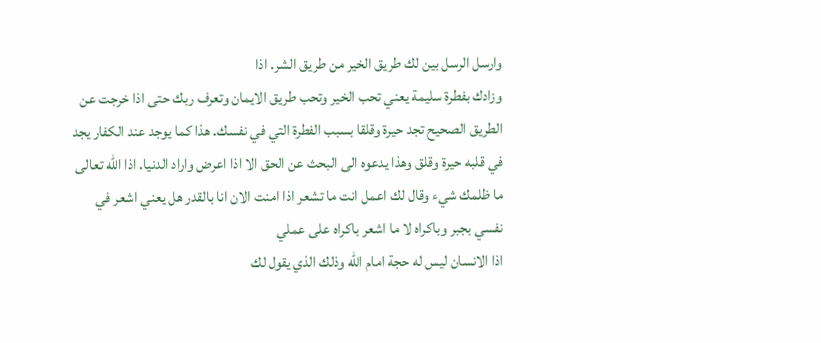وارسل الرسل بين لك طريق الخير من طريق الشر. اذا
وزادك بفطرة سليمة يعني تحب الخير وتحب طريق الايمان وتعرف ربك حتى اذا خرجت عن الطريق الصحيح تجد حيرة وقلقا بسبب الفطرة التي في نفسك. هذا كما يوجد عند الكفار يجد
في قلبه حيرة وقلق وهذا يدعوه الى البحث عن الحق الا اذا اعرض واراد الدنيا. اذا الله تعالى ما ظلمك شيء وقال لك اعمل انت ما تشعر اذا امنت الان انا بالقدر هل يعني اشعر في نفسي بجبر وباكراه لا ما اشعر باكراه على عملي
اذا الانسان ليس له حجة امام الله وذلك الذي يقول لك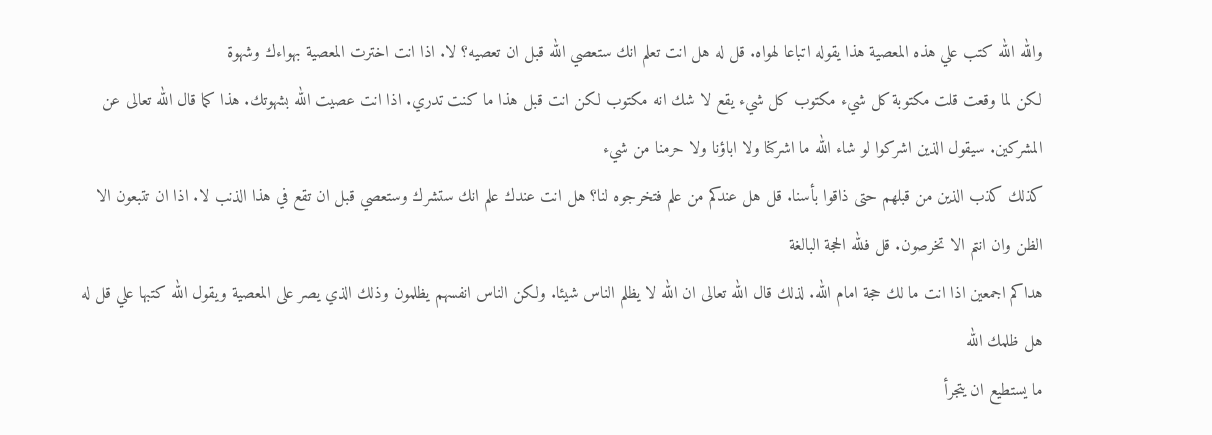والله الله كتب علي هذه المعصية هذا يقوله اتباعا لهواه. قل له هل انت تعلم انك ستعصي الله قبل ان تعصيه؟ لا. اذا انت اخترت المعصية بهواءك وشهوة
لكن لما وقعت قلت مكتوبة كل شيء مكتوب كل شيء يقع لا شك انه مكتوب لكن انت قبل هذا ما كنت تدري. اذا انت عصيت الله بشهوتك. هذا كما قال الله تعالى عن المشركين. سيقول الذين اشركوا لو شاء الله ما اشركنا ولا اباؤنا ولا حرمنا من شيء
كذلك كذب الذين من قبلهم حتى ذاقوا بأسنا. قل هل عندكم من علم فتخرجوه لنا؟ هل انت عندك علم انك ستشرك وستعصي قبل ان تقع في هذا الذنب لا. اذا ان تتبعون الا الظن وان انتم الا تخرصون. قل فلله الحجة البالغة
هداكم اجمعين اذا انت ما لك حجة امام الله. لذلك قال الله تعالى ان الله لا يظلم الناس شيئا. ولكن الناس انفسهم يظلمون وذلك الذي يصر على المعصية ويقول الله كتبها علي قل له هل ظلمك الله
ما يستطيع ان يتجرأ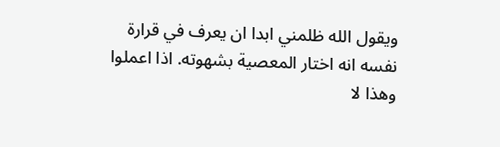ويقول الله ظلمني ابدا ان يعرف في قرارة نفسه انه اختار المعصية بشهوته. اذا اعملوا وهذا لا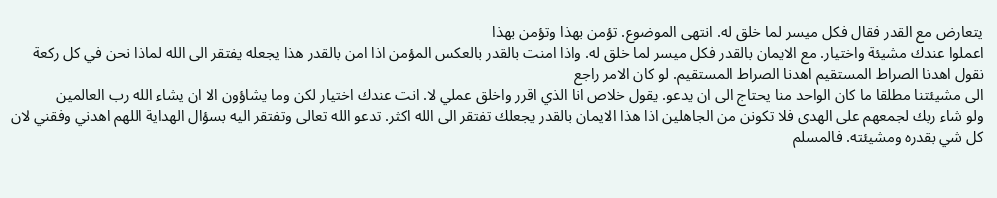يتعارض مع القدر فقال فكل ميسر لما خلق له. انتهى الموضوع. تؤمن بهذا وتؤمن بهذا
اعملوا عندك مشيئة واختيار. مع الايمان بالقدر فكل ميسر لما خلق له. واذا امنت بالقدر بالعكس المؤمن اذا امن بالقدر هذا يجعله يفتقر الى الله لماذا نحن في كل ركعة نقول اهدنا الصراط المستقيم اهدنا الصراط المستقيم. لو كان الامر راجع
الى مشيئتنا مطلقا ما كان الواحد منا يحتاج الى ان يدعو. يقول خلاص انا الذي اقرر واخلق عملي لا. انت عندك اختيار لكن وما يشاؤون الا ان يشاء الله رب العالمين
ولو شاء ربك لجمعهم على الهدى فلا تكونن من الجاهلين اذا هذا الايمان بالقدر يجعلك تفتقر الى الله اكثر. تدعو الله تعالى وتفتقر اليه بسؤال الهداية اللهم اهدني وفقني لان كل شي بقدره ومشيئته. فالمسلم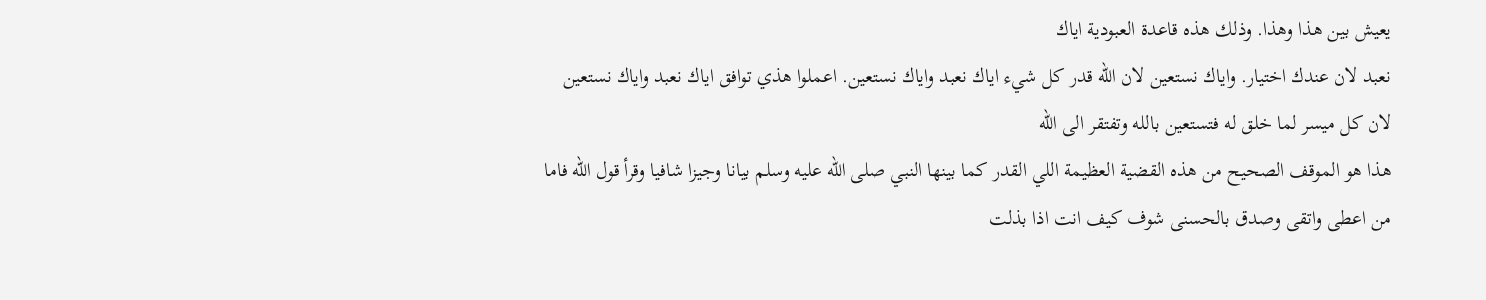يعيش بين هذا وهذا. وذلك هذه قاعدة العبودية اياك
نعبد لان عندك اختيار. واياك نستعين لان الله قدر كل شيء اياك نعبد واياك نستعين. اعملوا هذي توافق اياك نعبد واياك نستعين لان كل ميسر لما خلق له فتستعين بالله وتفتقر الى الله
هذا هو الموقف الصحيح من هذه القضية العظيمة اللي القدر كما بينها النبي صلى الله عليه وسلم بيانا وجيزا شافيا وقرأ قول الله فاما من اعطى واتقى وصدق بالحسنى شوف كيف انت اذا بذلت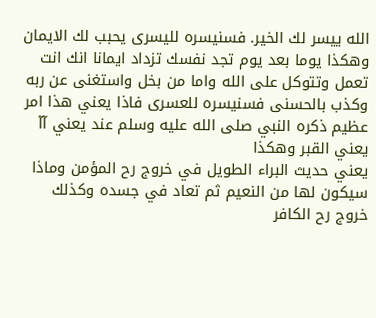الله ييسر لك الخير. فسنيسره لليسرى يحبب لك الايمان
وهكذا يوما بعد يوم تجد نفسك تزداد ايمانا انك انت تعمل وتتوكل على الله واما من بخل واستغنى عن ربه وكذب بالحسنى فسنيسره للعسرى فاذا يعني هذا امر عظيم ذكره النبي صلى الله عليه وسلم عند يعني آآ يعني القبر وهكذا
يعني حديث البراء الطويل في خروج رح المؤمن وماذا سيكون لها من النعيم ثم تعاد في جسده وكذلك خروج رح الكافر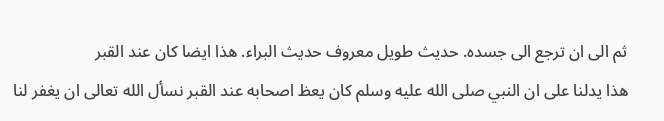ثم الى ان ترجع الى جسده. حديث طويل معروف حديث البراء. هذا ايضا كان عند القبر
هذا يدلنا على ان النبي صلى الله عليه وسلم كان يعظ اصحابه عند القبر نسأل الله تعالى ان يغفر لنا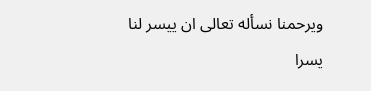ويرحمنا نسأله تعالى ان ييسر لنا يسرا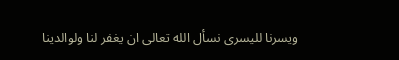ويسرنا لليسرى نسأل الله تعالى ان يغفر لنا ولوالدينا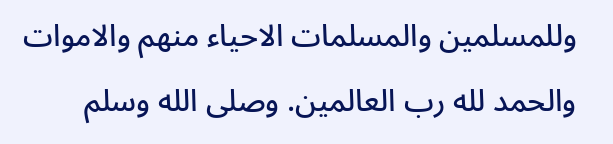وللمسلمين والمسلمات الاحياء منهم والاموات والحمد لله رب العالمين. وصلى الله وسلم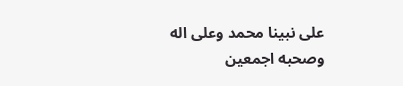على نبينا محمد وعلى اله وصحبه اجمعين